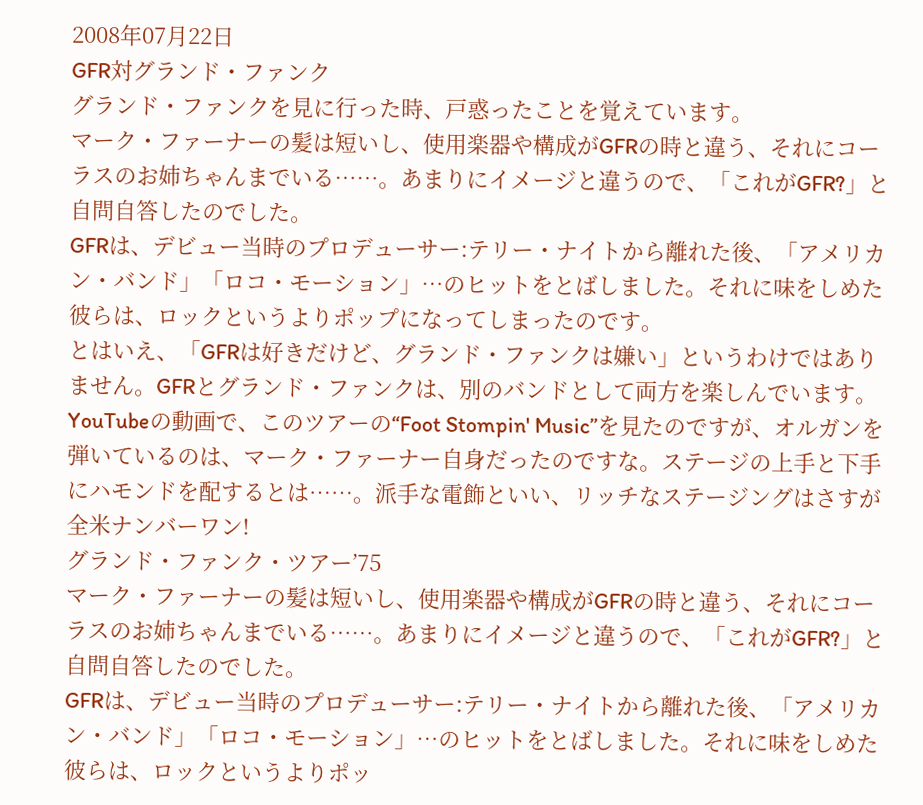2008年07月22日
GFR対グランド・ファンク
グランド・ファンクを見に行った時、戸惑ったことを覚えています。
マーク・ファーナーの髪は短いし、使用楽器や構成がGFRの時と違う、それにコーラスのお姉ちゃんまでいる……。あまりにイメージと違うので、「これがGFR?」と自問自答したのでした。
GFRは、デビュー当時のプロデューサー:テリー・ナイトから離れた後、「アメリカン・バンド」「ロコ・モーション」…のヒットをとばしました。それに味をしめた彼らは、ロックというよりポップになってしまったのです。
とはいえ、「GFRは好きだけど、グランド・ファンクは嫌い」というわけではありません。GFRとグランド・ファンクは、別のバンドとして両方を楽しんでいます。
YouTubeの動画で、このツアーの“Foot Stompin' Music”を見たのですが、オルガンを弾いているのは、マーク・ファーナー自身だったのですな。ステージの上手と下手にハモンドを配するとは……。派手な電飾といい、リッチなステージングはさすが全米ナンバーワン!
グランド・ファンク・ツアー’75
マーク・ファーナーの髪は短いし、使用楽器や構成がGFRの時と違う、それにコーラスのお姉ちゃんまでいる……。あまりにイメージと違うので、「これがGFR?」と自問自答したのでした。
GFRは、デビュー当時のプロデューサー:テリー・ナイトから離れた後、「アメリカン・バンド」「ロコ・モーション」…のヒットをとばしました。それに味をしめた彼らは、ロックというよりポッ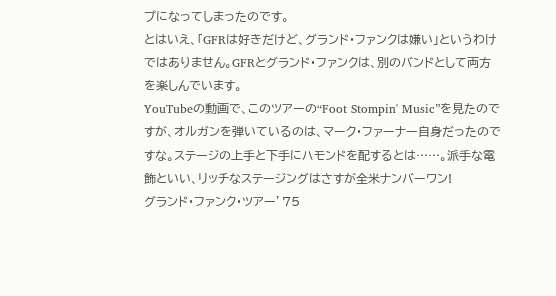プになってしまったのです。
とはいえ、「GFRは好きだけど、グランド・ファンクは嫌い」というわけではありません。GFRとグランド・ファンクは、別のバンドとして両方を楽しんでいます。
YouTubeの動画で、このツアーの“Foot Stompin' Music”を見たのですが、オルガンを弾いているのは、マーク・ファーナー自身だったのですな。ステージの上手と下手にハモンドを配するとは……。派手な電飾といい、リッチなステージングはさすが全米ナンバーワン!
グランド・ファンク・ツアー’75